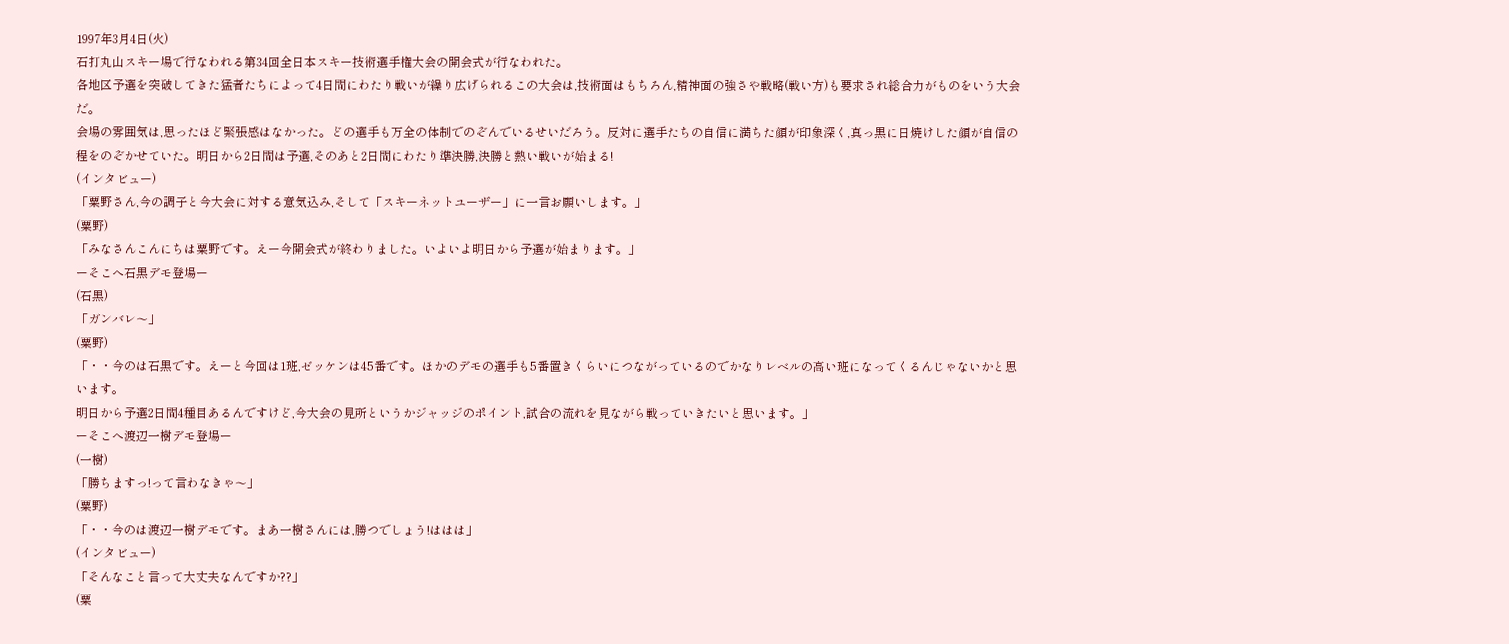1997年3月4日(火)
石打丸山スキー場で行なわれる第34回全日本スキー技術選手権大会の開会式が行なわれた。
各地区予選を突破してきた猛者たちによって4日間にわたり戦いが繰り広げられるこの大会は,技術面はもちろん,精神面の強さや戦略(戦い方)も要求され総合力がものをいう大会だ。
会場の雰囲気は,思ったほど緊張感はなかった。どの選手も万全の体制でのぞんでいるせいだろう。反対に選手たちの自信に満ちた顔が印象深く,真っ黒に日焼けした顔が自信の程をのぞかせていた。明日から2日間は予選,そのあと2日間にわたり準決勝,決勝と熱い戦いが始まる!
(インタビュー)
「粟野さん,今の調子と今大会に対する意気込み,そして「スキーネットユーザー」に一言お願いします。」
(粟野)
「みなさんこんにちは粟野です。えー今開会式が終わりました。いよいよ明日から予選が始まります。」
ーそこへ石黒デモ登場ー
(石黒)
「ガンバレ〜」
(粟野)
「・・今のは石黒です。えーと今回は1班,ゼッケンは45番です。ほかのデモの選手も5番置きくらいにつながっているのでかなりレベルの高い班になってくるんじゃないかと思います。
明日から予選2日間4種目あるんですけど,今大会の見所というかジャッジのポイント,試合の流れを見ながら戦っていきたいと思います。」
ーそこへ渡辺一樹デモ登場ー
(一樹)
「勝ちますっ!って言わなきゃ〜」
(粟野)
「・・今のは渡辺一樹デモです。まあ一樹さんには,勝つでしょう!ははは」
(インタビュー)
「そんなこと言って大丈夫なんですか??」
(粟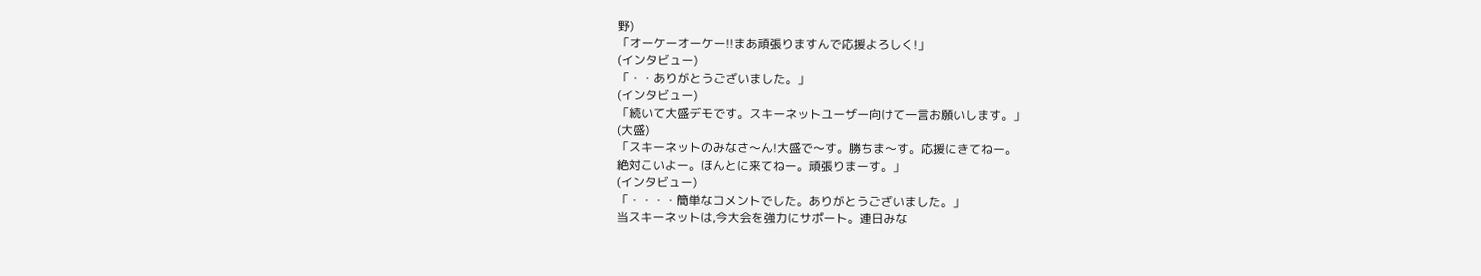野)
「オーケーオーケー!!まあ頑張りますんで応援よろしく!」
(インタビュー)
「・・ありがとうございました。」
(インタビュー)
「続いて大盛デモです。スキーネットユーザー向けて一言お願いします。」
(大盛)
「スキーネットのみなさ〜ん!大盛で〜す。勝ちま〜す。応援にきてねー。
絶対こいよー。ほんとに来てねー。頑張りまーす。」
(インタビュー)
「・・・・簡単なコメントでした。ありがとうございました。」
当スキーネットは,今大会を強力にサポート。連日みな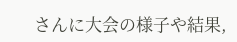さんに大会の様子や結果,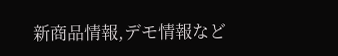新商品情報,デモ情報など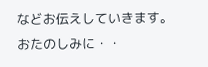などお伝えしていきます。おたのしみに・・